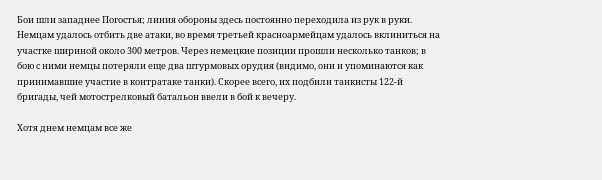Бои шли западнее Погостья; линия обороны здесь постоянно переходила из рук в руки. Немцам удалось отбить две атаки, во время третьей красноармейцам удалось вклиниться на участке шириной около 300 метров. Через немецкие позиции прошли несколько танков; в бою с ними немцы потеряли еще два штурмовых орудия (видимо, они и упоминаются как принимавшие участие в контратаке танки). Скорее всего, их подбили танкисты 122-й бригады, чей мотострелковый батальон ввели в бой к вечеру.

Хотя днем немцам все же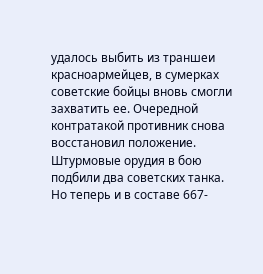удалось выбить из траншеи красноармейцев, в сумерках советские бойцы вновь смогли захватить ее. Очередной контратакой противник снова восстановил положение. Штурмовые орудия в бою подбили два советских танка. Но теперь и в составе 667-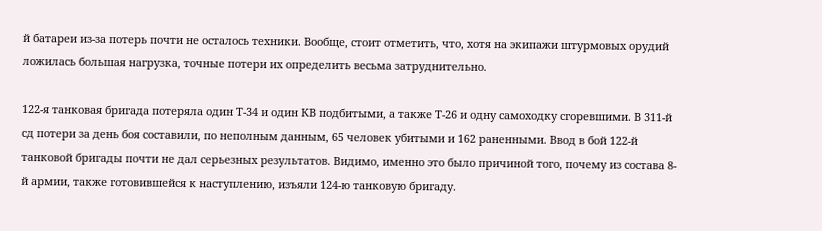й батареи из-за потерь почти не осталось техники. Вообще, стоит отметить, что, хотя на экипажи штурмовых орудий ложилась большая нагрузка, точные потери их определить весьма затруднительно.

122-я танковая бригада потеряла один Т-34 и один КВ подбитыми, а также Т-26 и одну самоходку сгоревшими. В 311-й сд потери за день боя составили, по неполным данным, 65 человек убитыми и 162 раненными. Ввод в бой 122-й танковой бригады почти не дал серьезных результатов. Видимо, именно это было причиной того, почему из состава 8-й армии, также готовившейся к наступлению, изъяли 124-ю танковую бригаду.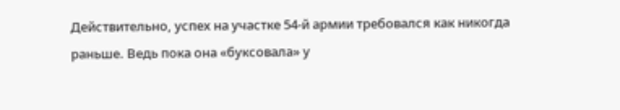Действительно, успех на участке 54-й армии требовался как никогда раньше. Ведь пока она «буксовала» у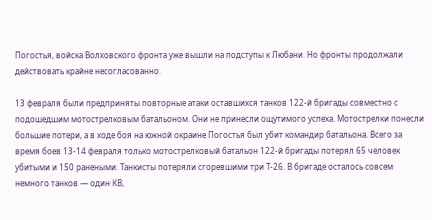Погостья, войска Волховского фронта уже вышли на подступы к Любани. Но фронты продолжали действовать крайне несогласованно.

13 февраля были предприняты повторные атаки оставшихся танков 122-й бригады совместно с подошедшим мотострелковым батальоном. Они не принесли ощутимого успеха. Мотострелки понесли большие потери, а в ходе боя на южной окраине Погостья был убит командир батальона. Всего за время боев 13-14 февраля только мотострелковый батальон 122-й бригады потерял 65 человек убитыми и 150 ранеными. Танкисты потеряли сгоревшими три Т-26. В бригаде осталось совсем немного танков — один КВ,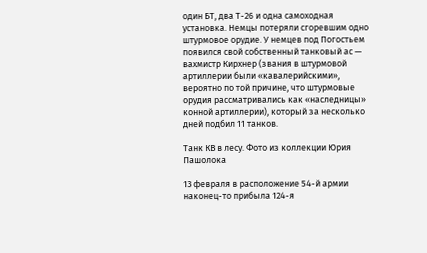один БТ, два Т-26 и одна самоходная установка. Немцы потеряли сгоревшим одно штурмовое орудие. У немцев под Погостьем появился свой собственный танковый ас — вахмистр Кирхнер (звания в штурмовой артиллерии были «кавалерийскими», вероятно по той причине, что штурмовые орудия рассматривались как «наследницы» конной артиллерии), который за несколько дней подбил 11 танков.

Танк КВ в лесу. Фото из коллекции Юрия Пашолока

13 февраля в расположение 54-й армии наконец-то прибыла 124-я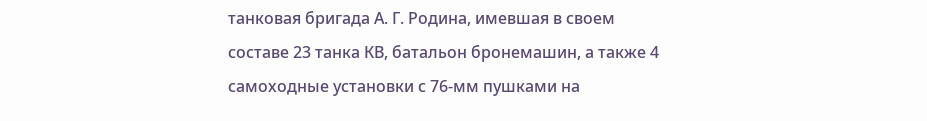танковая бригада А. Г. Родина, имевшая в своем составе 23 танка КВ, батальон бронемашин, а также 4 самоходные установки с 76-мм пушками на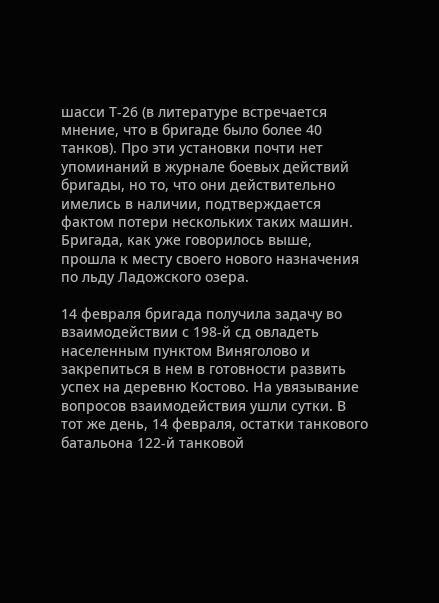шасси Т-26 (в литературе встречается мнение, что в бригаде было более 40 танков). Про эти установки почти нет упоминаний в журнале боевых действий бригады, но то, что они действительно имелись в наличии, подтверждается фактом потери нескольких таких машин. Бригада, как уже говорилось выше, прошла к месту своего нового назначения по льду Ладожского озера.

14 февраля бригада получила задачу во взаимодействии с 198-й сд овладеть населенным пунктом Виняголово и закрепиться в нем в готовности развить успех на деревню Костово. На увязывание вопросов взаимодействия ушли сутки. В тот же день, 14 февраля, остатки танкового батальона 122-й танковой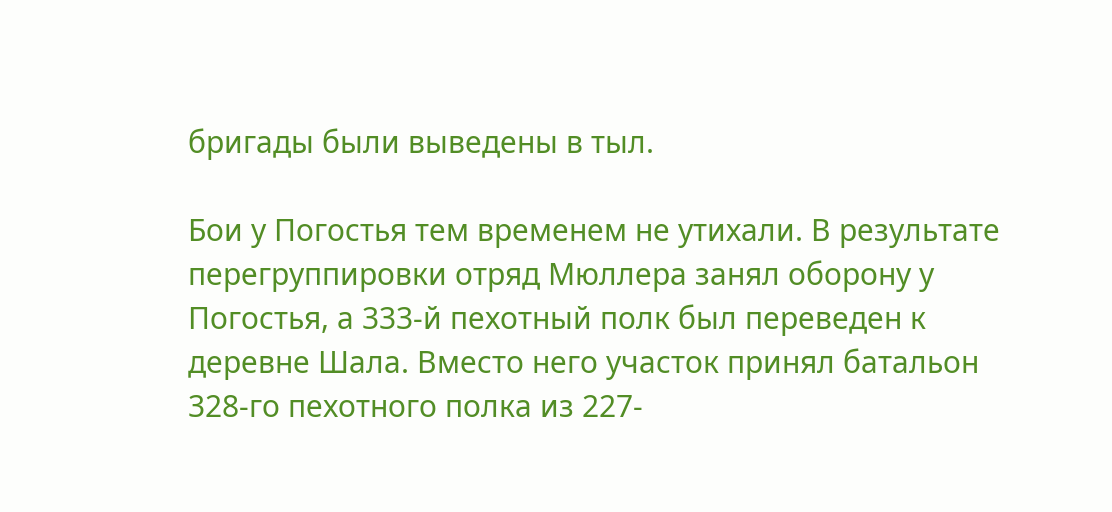бригады были выведены в тыл.

Бои у Погостья тем временем не утихали. В результате перегруппировки отряд Мюллера занял оборону у Погостья, а 333-й пехотный полк был переведен к деревне Шала. Вместо него участок принял батальон 328-го пехотного полка из 227-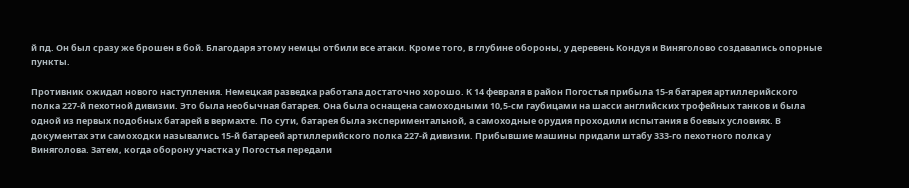й пд. Он был сразу же брошен в бой. Благодаря этому немцы отбили все атаки. Кроме того, в глубине обороны, у деревень Кондуя и Виняголово создавались опорные пункты.

Противник ожидал нового наступления. Немецкая разведка работала достаточно хорошо. К 14 февраля в район Погостья прибыла 15-я батарея артиллерийского полка 227-й пехотной дивизии. Это была необычная батарея. Она была оснащена самоходными 10,5-см гаубицами на шасси английских трофейных танков и была одной из первых подобных батарей в вермахте. По сути, батарея была экспериментальной, а самоходные орудия проходили испытания в боевых условиях. В документах эти самоходки назывались 15-й батареей артиллерийского полка 227-й дивизии. Прибывшие машины придали штабу 333-го пехотного полка у Виняголова. Затем, когда оборону участка у Погостья передали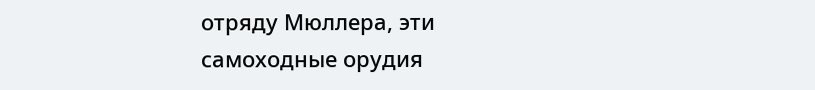отряду Мюллера, эти самоходные орудия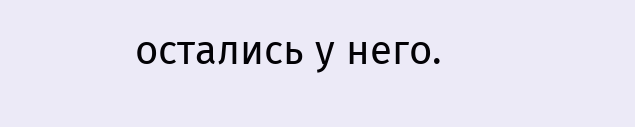остались у него.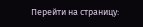Перейти на страницу: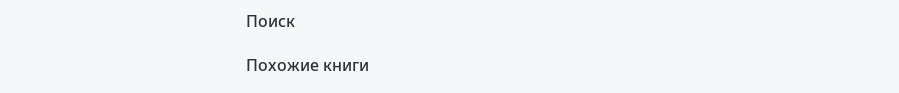Поиск

Похожие книги